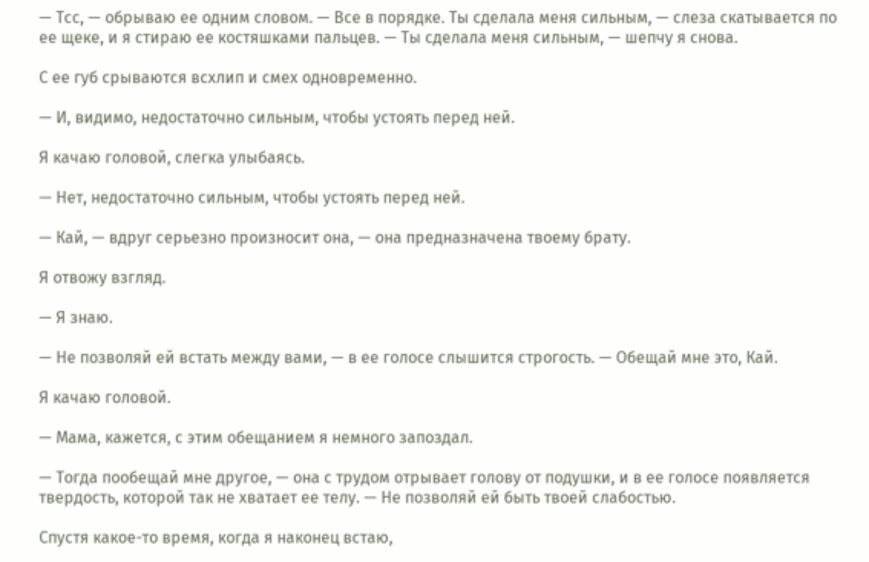— Тсс, — обрываю ее одним словом. — Все в порядке. Ты сделала меня сильным, — слеза скатывается по ее щеке, и я стираю ее костяшками пальцев. — Ты сделала меня сильным, — шепчу я снова.

С ее губ срываются всхлип и смех одновременно.

— И, видимо, недостаточно сильным, чтобы устоять перед ней.

Я качаю головой, слегка улыбаясь.

— Нет, недостаточно сильным, чтобы устоять перед ней.

— Кай, — вдруг серьезно произносит она, — она предназначена твоему брату.

Я отвожу взгляд.

— Я знаю.

— Не позволяй ей встать между вами, — в ее голосе слышится строгость. — Обещай мне это, Кай.

Я качаю головой.

— Мама, кажется, с этим обещанием я немного запоздал.

— Тогда пообещай мне другое, — она с трудом отрывает голову от подушки, и в ее голосе появляется твердость, которой так не хватает ее телу. — Не позволяй ей быть твоей слабостью.

Спустя какое-то время, когда я наконец встаю,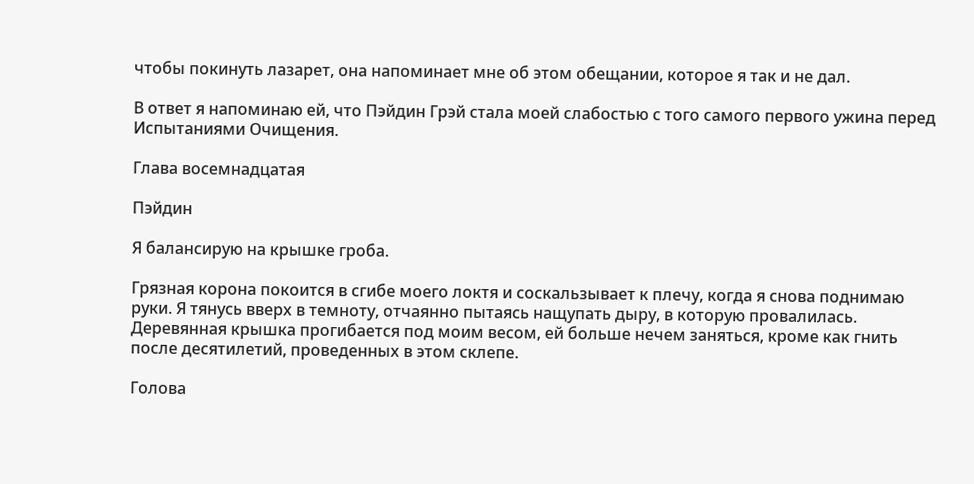чтобы покинуть лазарет, она напоминает мне об этом обещании, которое я так и не дал.

В ответ я напоминаю ей, что Пэйдин Грэй стала моей слабостью с того самого первого ужина перед Испытаниями Очищения.

Глава восемнадцатая

Пэйдин

Я балансирую на крышке гроба.

Грязная корона покоится в сгибе моего локтя и соскальзывает к плечу, когда я снова поднимаю руки. Я тянусь вверх в темноту, отчаянно пытаясь нащупать дыру, в которую провалилась. Деревянная крышка прогибается под моим весом, ей больше нечем заняться, кроме как гнить после десятилетий, проведенных в этом склепе.

Голова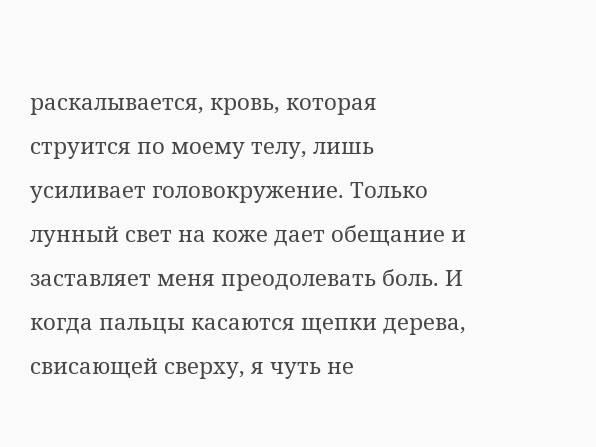раскалывается, кровь, которая струится по моему телу, лишь усиливает головокружение. Только лунный свет на коже дает обещание и заставляет меня преодолевать боль. И когда пальцы касаются щепки дерева, свисающей сверху, я чуть не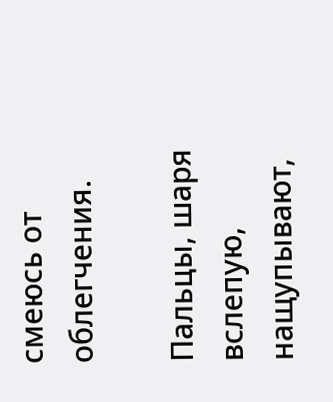смеюсь от облегчения.

Пальцы, шаря вслепую, нащупывают,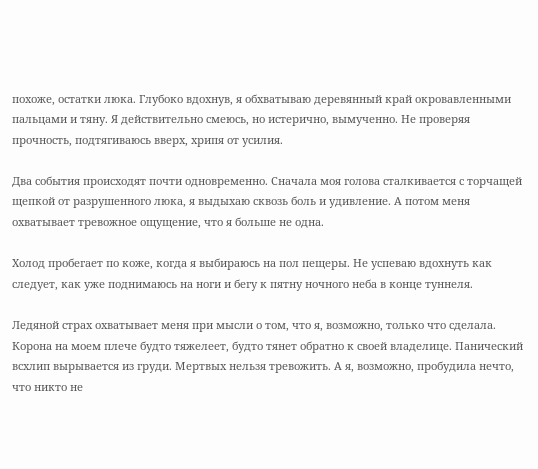похоже, остатки люка. Глубоко вдохнув, я обхватываю деревянный край окровавленными пальцами и тяну. Я действительно смеюсь, но истерично, вымученно. Не проверяя прочность, подтягиваюсь вверх, хрипя от усилия.

Два события происходят почти одновременно. Сначала моя голова сталкивается с торчащей щепкой от разрушенного люка, я выдыхаю сквозь боль и удивление. А потом меня охватывает тревожное ощущение, что я больше не одна.

Холод пробегает по коже, когда я выбираюсь на пол пещеры. Не успеваю вдохнуть как следует, как уже поднимаюсь на ноги и бегу к пятну ночного неба в конце туннеля.

Ледяной страх охватывает меня при мысли о том, что я, возможно, только что сделала. Корона на моем плече будто тяжелеет, будто тянет обратно к своей владелице. Панический всхлип вырывается из груди. Мертвых нельзя тревожить. А я, возможно, пробудила нечто, что никто не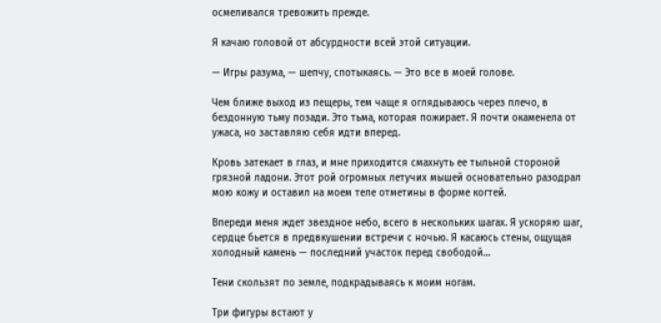осмеливался тревожить прежде.

Я качаю головой от абсурдности всей этой ситуации.

— Игры разума, — шепчу, спотыкаясь. — Это все в моей голове.

Чем ближе выход из пещеры, тем чаще я оглядываюсь через плечо, в бездонную тьму позади. Это тьма, которая пожирает. Я почти окаменела от ужаса, но заставляю себя идти вперед.

Кровь затекает в глаз, и мне приходится смахнуть ее тыльной стороной грязной ладони. Этот рой огромных летучих мышей основательно разодрал мою кожу и оставил на моем теле отметины в форме когтей.

Впереди меня ждет звездное небо, всего в нескольких шагах. Я ускоряю шаг, сердце бьется в предвкушении встречи с ночью. Я касаюсь стены, ощущая холодный камень — последний участок перед свободой…

Тени скользят по земле, подкрадываясь к моим ногам.

Три фигуры встают у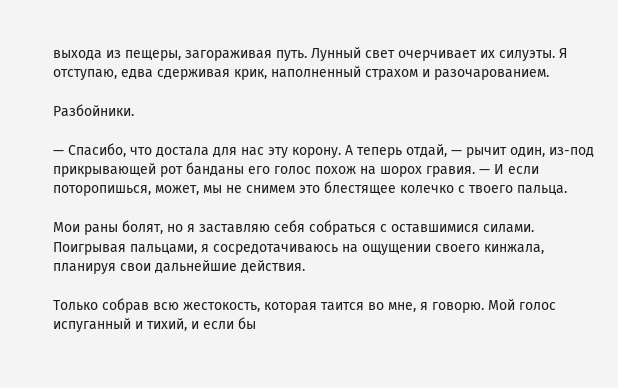выхода из пещеры, загораживая путь. Лунный свет очерчивает их силуэты. Я отступаю, едва сдерживая крик, наполненный страхом и разочарованием.

Разбойники.

— Спасибо, что достала для нас эту корону. А теперь отдай, — рычит один, из-под прикрывающей рот банданы его голос похож на шорох гравия. — И если поторопишься, может, мы не снимем это блестящее колечко с твоего пальца.

Мои раны болят, но я заставляю себя собраться с оставшимися силами. Поигрывая пальцами, я сосредотачиваюсь на ощущении своего кинжала, планируя свои дальнейшие действия.

Только собрав всю жестокость, которая таится во мне, я говорю. Мой голос испуганный и тихий, и если бы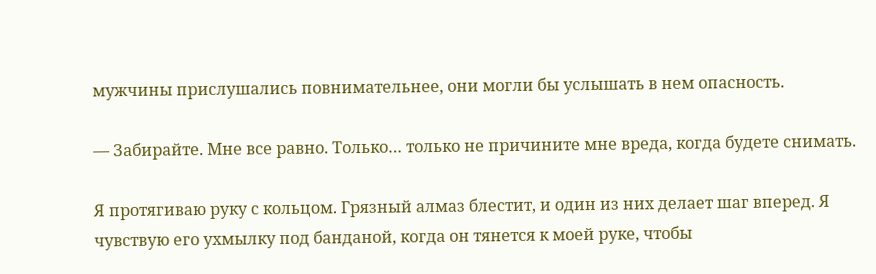мужчины прислушались повнимательнее, они могли бы услышать в нем опасность.

— Забирайте. Мне все равно. Только… только не причините мне вреда, когда будете снимать.

Я протягиваю руку с кольцом. Грязный алмаз блестит, и один из них делает шаг вперед. Я чувствую его ухмылку под банданой, когда он тянется к моей руке, чтобы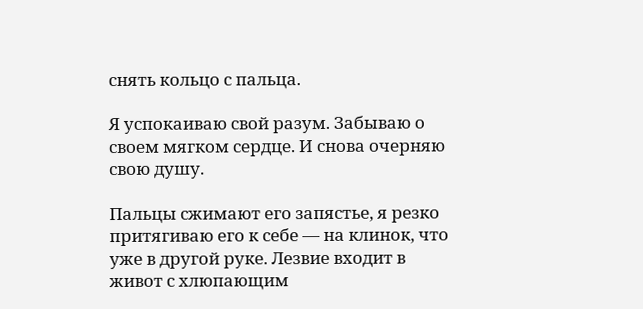снять кольцо с пальца.

Я успокаиваю свой разум. Забываю о своем мягком сердце. И снова очерняю свою душу.

Пальцы сжимают его запястье, я резко притягиваю его к себе — на клинок, что уже в другой руке. Лезвие входит в живот с хлюпающим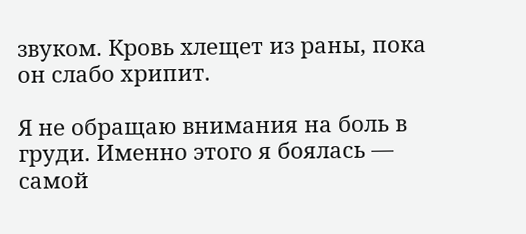звуком. Кровь хлещет из раны, пока он слабо хрипит.

Я не обращаю внимания на боль в груди. Именно этого я боялась — самой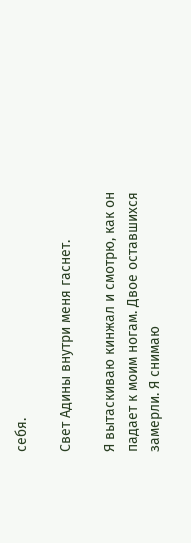себя.

Свет Адины внутри меня гаснет.

Я вытаскиваю кинжал и смотрю, как он падает к моим ногам. Двое оставшихся замерли. Я снимаю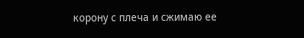корону с плеча и сжимаю ее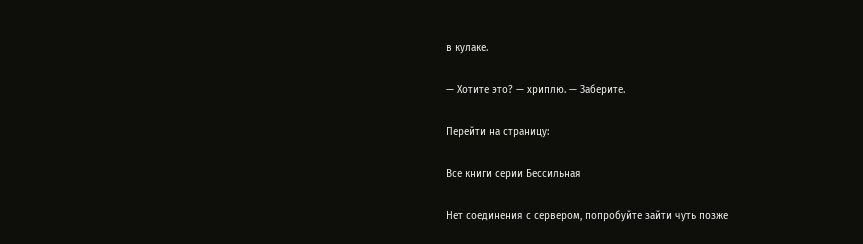в кулаке.

— Хотите это? — хриплю. — Заберите.

Перейти на страницу:

Все книги серии Бессильная

Нет соединения с сервером, попробуйте зайти чуть позже